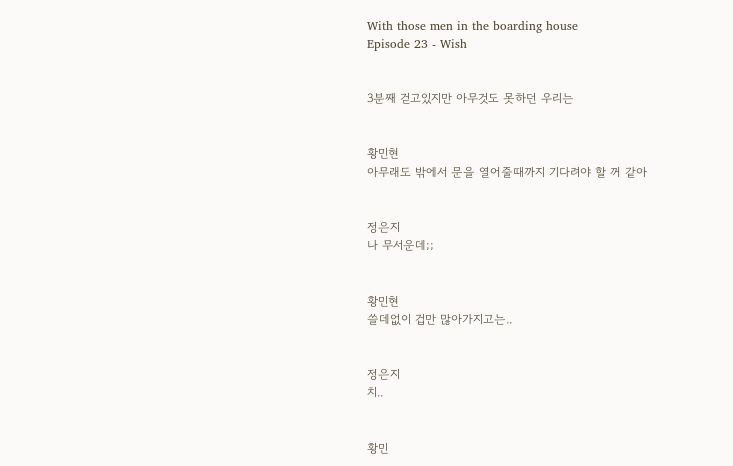With those men in the boarding house
Episode 23 - Wish


3분째 걷고있지만 아무것도 못하던 우리는


황민현
아무래도 밖에서 문을 열어줄때까지 기다려야 할 꺼 같아


정은지
나 무서운데;;


황민현
쓸데없이 겁만 많아가지고는..


정은지
치..


황민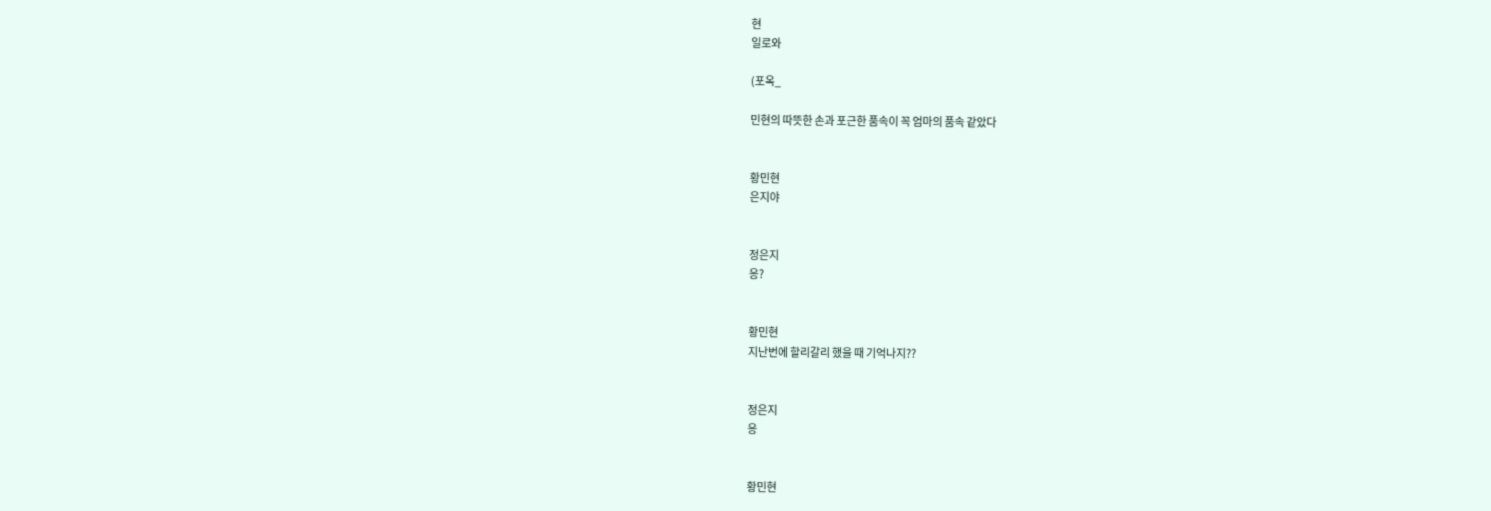현
일로와

(포옥_

민현의 따뜻한 손과 포근한 품속이 꼭 엄마의 품속 같았다


황민현
은지야


정은지
응?


황민현
지난번에 할리갈리 했을 때 기억나지??


정은지
응


황민현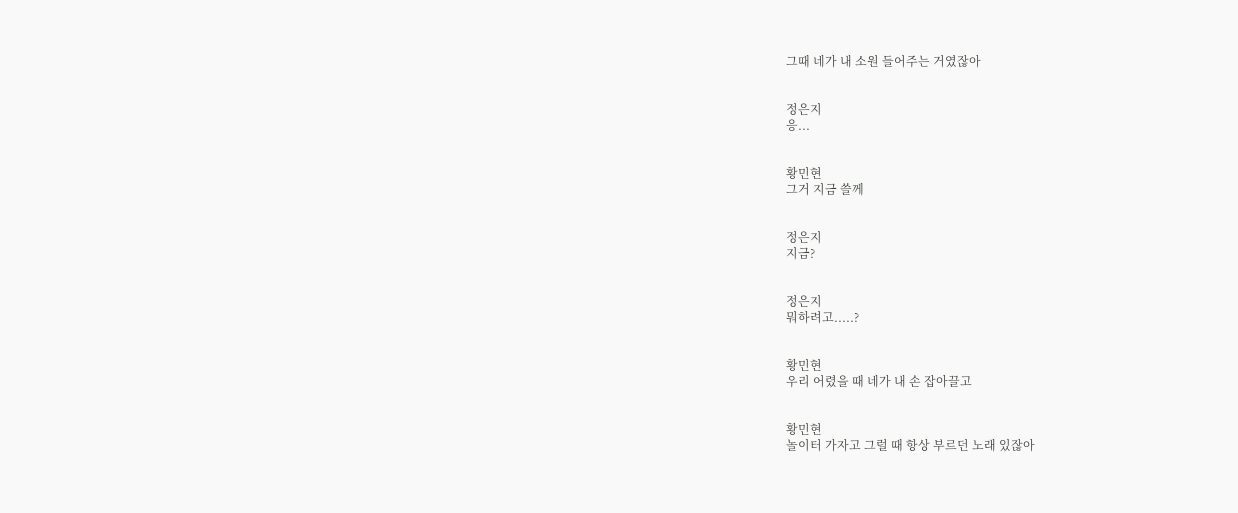그때 네가 내 소원 들어주는 거였잖아


정은지
응...


황민현
그거 지금 쓸께


정은지
지금?


정은지
뭐하려고.....?


황민현
우리 어렸을 때 네가 내 손 잡아끌고


황민현
놀이터 가자고 그럴 때 항상 부르던 노래 있잖아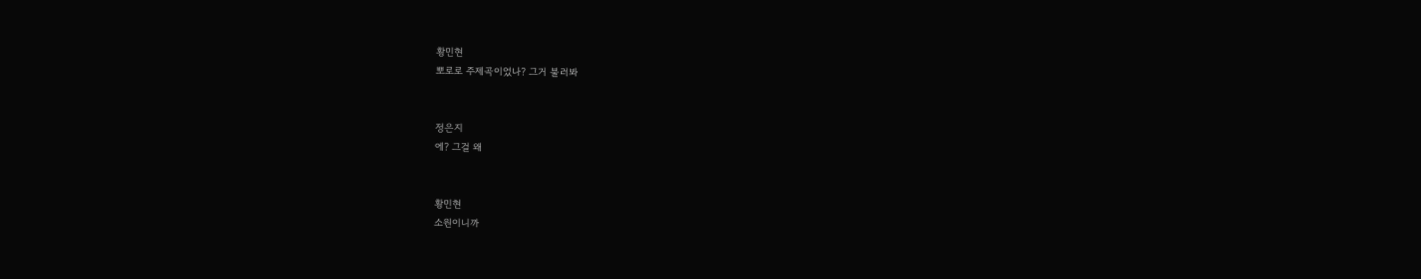황민현
뽀로로 주제곡이었나? 그거 불러봐


정은지
에? 그걸 왜


황민현
소원이니까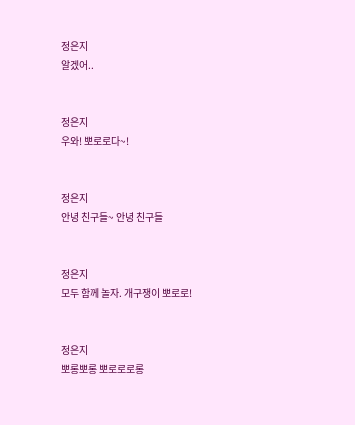정은지
알겠어..


정은지
우와! 뽀로로다~!


정은지
안녕 친구들~ 안녕 친구들


정은지
모두 함께 놀자. 개구쟁이 뽀로로!


정은지
뽀롱뽀롱 뽀로로로롱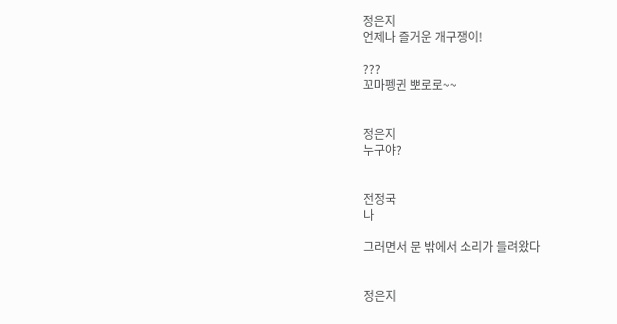정은지
언제나 즐거운 개구쟁이!

???
꼬마펭귄 뽀로로~~


정은지
누구야?


전정국
나

그러면서 문 밖에서 소리가 들려왔다


정은지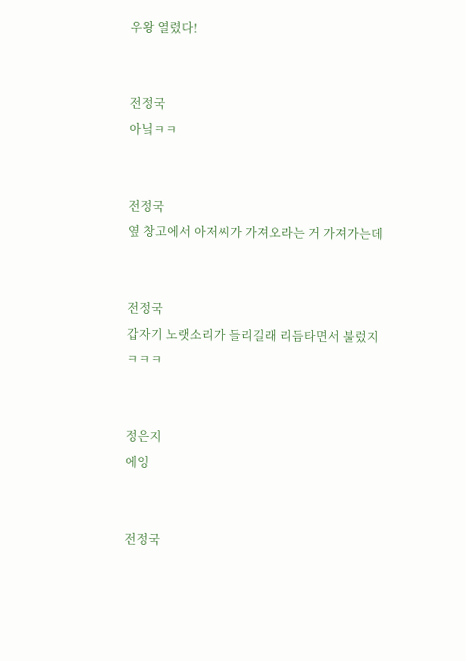우왕 열렸다!


전정국
아닠ㅋㅋ


전정국
옆 창고에서 아저씨가 가져오라는 거 가져가는데


전정국
갑자기 노랫소리가 들리길래 리듬타면서 불렀지 ㅋㅋㅋ


정은지
에잉


전정국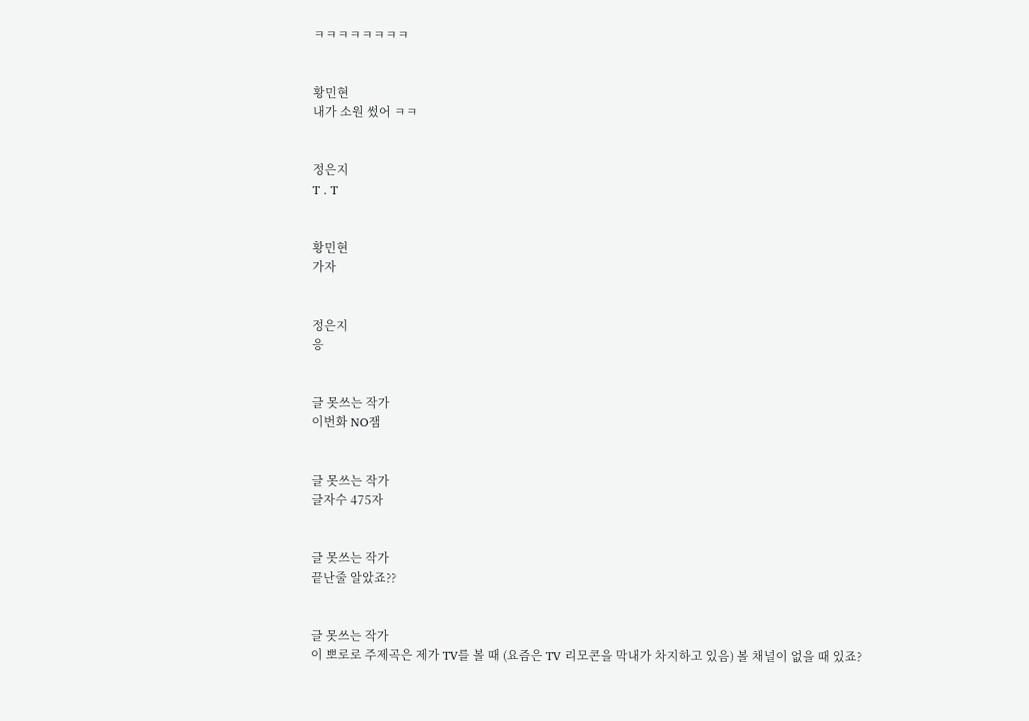ㅋㅋㅋㅋㅋㅋㅋㅋ


황민현
내가 소원 썼어 ㅋㅋ


정은지
T . T


황민현
가자


정은지
응


글 못쓰는 작가
이번화 NO잼


글 못쓰는 작가
글자수 475자


글 못쓰는 작가
끝난줄 알았죠??


글 못쓰는 작가
이 뽀로로 주제곡은 제가 TV를 볼 때 (요즘은 TV 리모콘을 막내가 차지하고 있음) 볼 채널이 없을 때 있죠?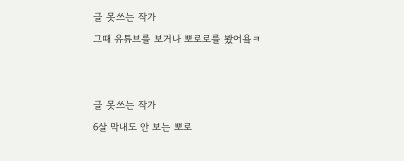글 못쓰는 작가
그때 유튜브를 보거나 뽀로로를 봤어욬ㅋ


글 못쓰는 작가
6살 막내도 안 보는 뽀로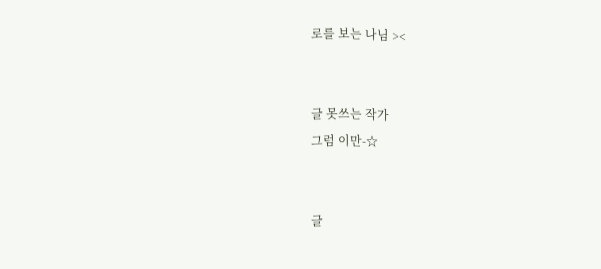로를 보는 나님 ><


글 못쓰는 작가
그럼 이만-☆


글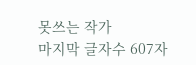못쓰는 작가
마지막 글자수 607자